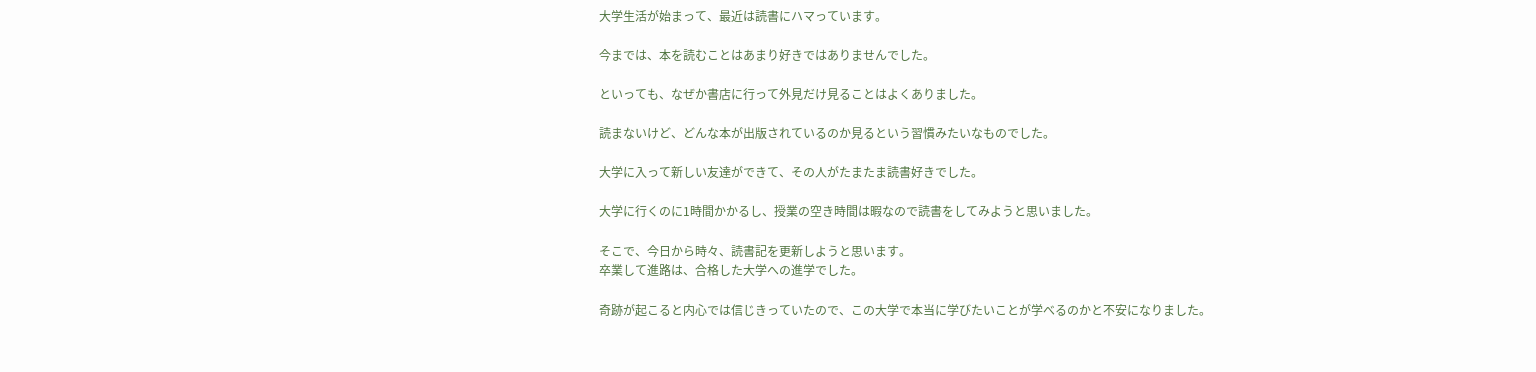大学生活が始まって、最近は読書にハマっています。

今までは、本を読むことはあまり好きではありませんでした。

といっても、なぜか書店に行って外見だけ見ることはよくありました。

読まないけど、どんな本が出版されているのか見るという習慣みたいなものでした。

大学に入って新しい友達ができて、その人がたまたま読書好きでした。

大学に行くのに1時間かかるし、授業の空き時間は暇なので読書をしてみようと思いました。

そこで、今日から時々、読書記を更新しようと思います。
卒業して進路は、合格した大学への進学でした。

奇跡が起こると内心では信じきっていたので、この大学で本当に学びたいことが学べるのかと不安になりました。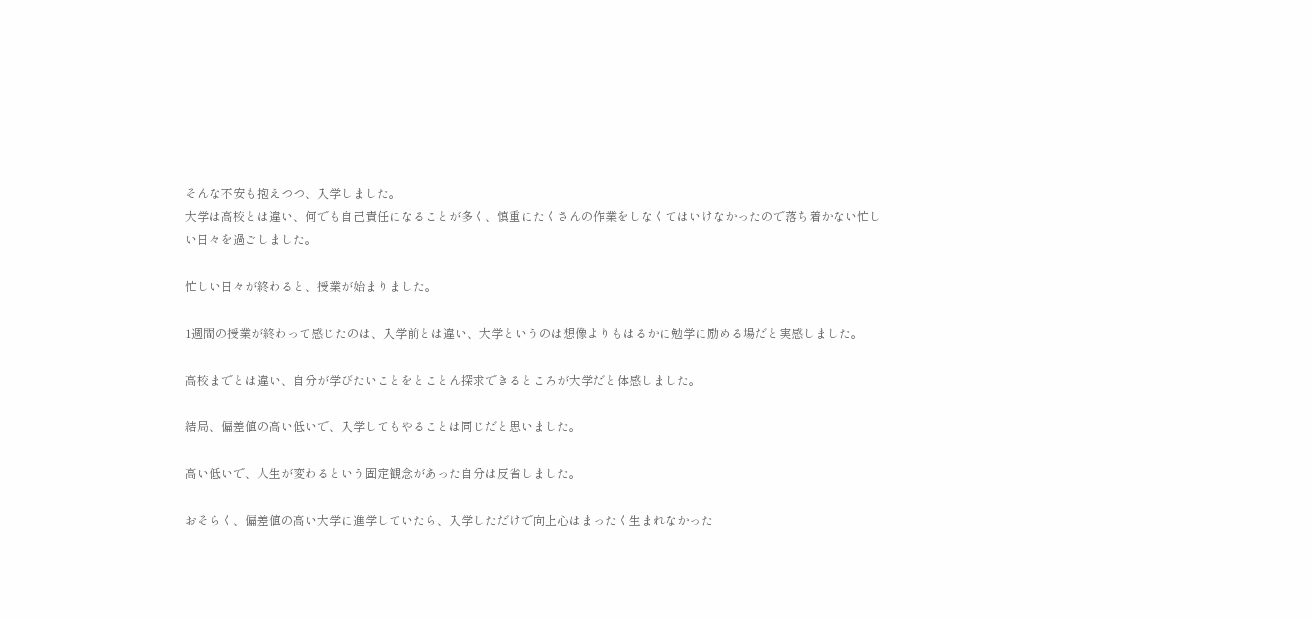そんな不安も抱えつつ、入学しました。
大学は高校とは違い、何でも自己責任になることが多く、慎重にたくさんの作業をしなくてはいけなかったので落ち着かない忙しい日々を過ごしました。

忙しい日々が終わると、授業が始まりました。

1週間の授業が終わって感じたのは、入学前とは違い、大学というのは想像よりもはるかに勉学に励める場だと実感しました。

高校までとは違い、自分が学びたいことをとことん探求できるところが大学だと体感しました。

結局、偏差値の高い低いで、入学してもやることは同じだと思いました。

高い低いで、人生が変わるという固定観念があった自分は反省しました。

おそらく、偏差値の高い大学に進学していたら、入学しただけで向上心はまったく生まれなかった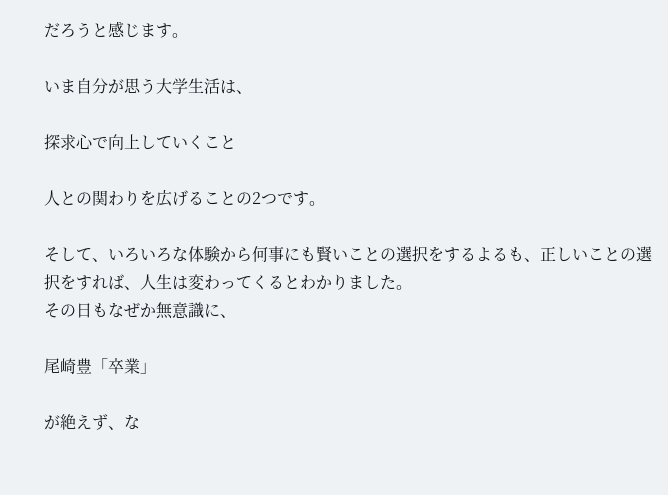だろうと感じます。

いま自分が思う大学生活は、

探求心で向上していくこと

人との関わりを広げることの2つです。

そして、いろいろな体験から何事にも賢いことの選択をするよるも、正しいことの選択をすれば、人生は変わってくるとわかりました。
その日もなぜか無意識に、

尾崎豊「卒業」

が絶えず、な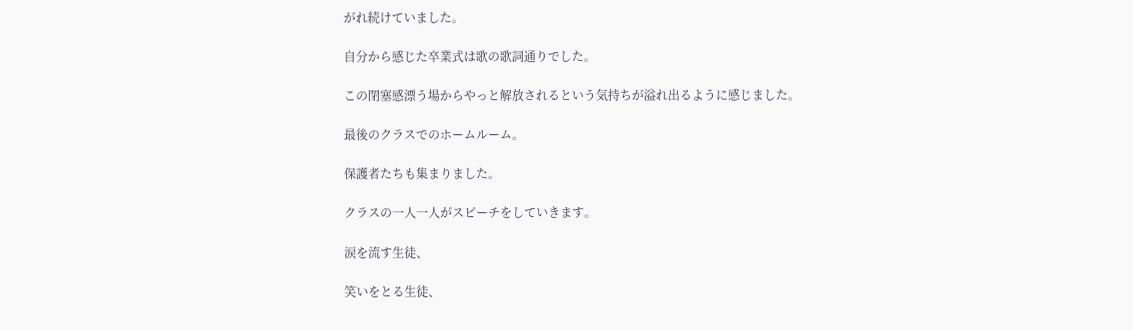がれ続けていました。

自分から感じた卒業式は歌の歌詞通りでした。

この閉塞感漂う場からやっと解放されるという気持ちが溢れ出るように感じました。

最後のクラスでのホームルーム。

保護者たちも集まりました。

クラスの一人一人がスピーチをしていきます。

涙を流す生徒、

笑いをとる生徒、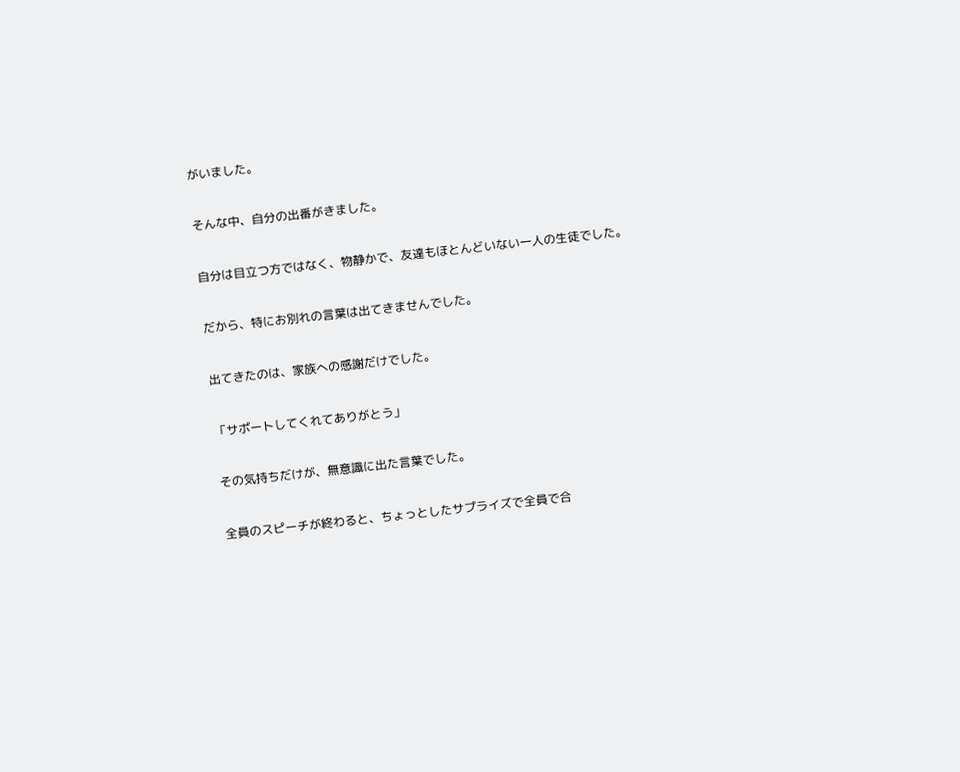がいました。

そんな中、自分の出番がきました。

自分は目立つ方ではなく、物静かで、友達もほとんどいない一人の生徒でした。

だから、特にお別れの言葉は出てきませんでした。

出てきたのは、家族への感謝だけでした。

「サポートしてくれてありがとう」

その気持ちだけが、無意識に出た言葉でした。

全員のスピーチが終わると、ちょっとしたサプライズで全員で合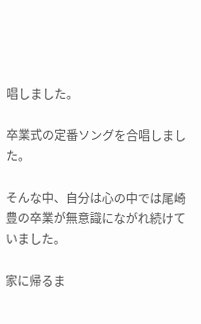唱しました。

卒業式の定番ソングを合唱しました。

そんな中、自分は心の中では尾崎豊の卒業が無意識にながれ続けていました。

家に帰るま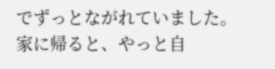でずっとながれていました。
家に帰ると、やっと自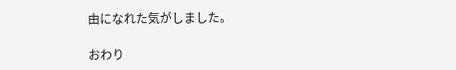由になれた気がしました。

おわり